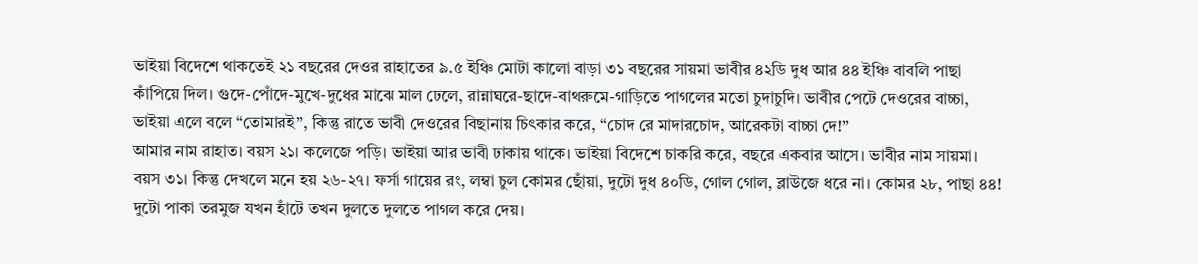ভাইয়া বিদেশে থাকতেই ২১ বছরের দেওর রাহাতের ৯.৫ ইঞ্চি মোটা কালো বাড়া ৩১ বছরের সায়মা ভাবীর ৪২ডি দুধ আর ৪৪ ইঞ্চি বাবলি পাছা কাঁপিয়ে দিল। গুদে-পোঁদে-মুখে-দুধের মাঝে মাল ঢেলে, রান্নাঘরে-ছাদে-বাথরুমে-গাড়িতে পাগলের মতো চুদাচুদি। ভাবীর পেটে দেওরের বাচ্চা, ভাইয়া এলে বলে “তোমারই”, কিন্তু রাতে ভাবী দেওরের বিছানায় চিৎকার করে, “চোদ রে মাদারচোদ, আরেকটা বাচ্চা দে!”
আমার নাম রাহাত। বয়স ২১। কলেজে পড়ি। ভাইয়া আর ভাবী ঢাকায় থাকে। ভাইয়া বিদেশে চাকরি করে, বছরে একবার আসে। ভাবীর নাম সায়মা। বয়স ৩১। কিন্তু দেখলে মনে হয় ২৬-২৭। ফর্সা গায়ের রং, লম্বা চুল কোমর ছোঁয়া, দুটো দুধ ৪০ডি, গোল গোল, ব্লাউজে ধরে না। কোমর ২৮, পাছা ৪৪! দুটো পাকা তরমুজ যখন হাঁটে তখন দুলতে দুলতে পাগল করে দেয়।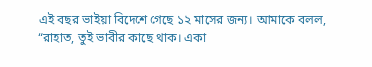এই বছর ভাইয়া বিদেশে গেছে ১২ মাসের জন্য। আমাকে বলল, “রাহাত, তুই ভাবীর কাছে থাক। একা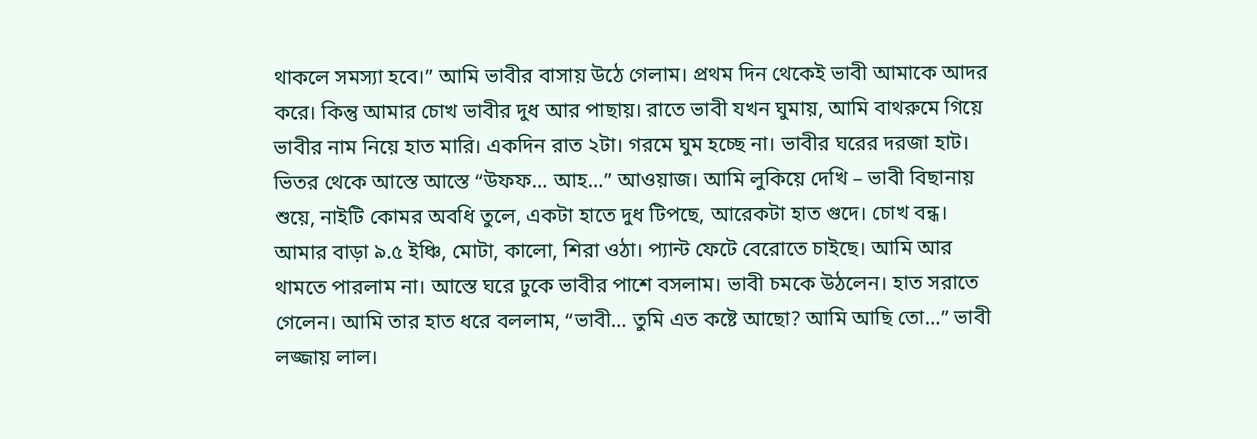থাকলে সমস্যা হবে।” আমি ভাবীর বাসায় উঠে গেলাম। প্রথম দিন থেকেই ভাবী আমাকে আদর করে। কিন্তু আমার চোখ ভাবীর দুধ আর পাছায়। রাতে ভাবী যখন ঘুমায়, আমি বাথরুমে গিয়ে ভাবীর নাম নিয়ে হাত মারি। একদিন রাত ২টা। গরমে ঘুম হচ্ছে না। ভাবীর ঘরের দরজা হাট। ভিতর থেকে আস্তে আস্তে “উফফ… আহ…” আওয়াজ। আমি লুকিয়ে দেখি – ভাবী বিছানায় শুয়ে, নাইটি কোমর অবধি তুলে, একটা হাতে দুধ টিপছে, আরেকটা হাত গুদে। চোখ বন্ধ। আমার বাড়া ৯.৫ ইঞ্চি, মোটা, কালো, শিরা ওঠা। প্যান্ট ফেটে বেরোতে চাইছে। আমি আর থামতে পারলাম না। আস্তে ঘরে ঢুকে ভাবীর পাশে বসলাম। ভাবী চমকে উঠলেন। হাত সরাতে গেলেন। আমি তার হাত ধরে বললাম, “ভাবী… তুমি এত কষ্টে আছো? আমি আছি তো…” ভাবী লজ্জায় লাল।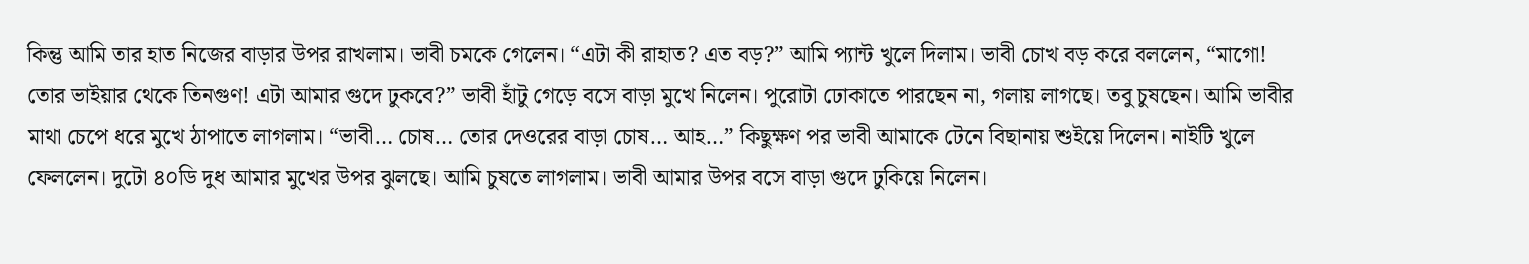কিন্তু আমি তার হাত নিজের বাড়ার উপর রাখলাম। ভাবী চমকে গেলেন। “এটা কী রাহাত? এত বড়?” আমি প্যান্ট খুলে দিলাম। ভাবী চোখ বড় করে বললেন, “মাগো! তোর ভাইয়ার থেকে তিনগুণ! এটা আমার গুদে ঢুকবে?” ভাবী হাঁটু গেড়ে বসে বাড়া মুখে নিলেন। পুরোটা ঢোকাতে পারছেন না, গলায় লাগছে। তবু চুষছেন। আমি ভাবীর মাথা চেপে ধরে মুখে ঠাপাতে লাগলাম। “ভাবী… চোষ… তোর দেওরের বাড়া চোষ… আহ…” কিছুক্ষণ পর ভাবী আমাকে টেনে বিছানায় শুইয়ে দিলেন। নাইটি খুলে ফেললেন। দুটো ৪০ডি দুধ আমার মুখের উপর ঝুলছে। আমি চুষতে লাগলাম। ভাবী আমার উপর বসে বাড়া গুদে ঢুকিয়ে নিলেন।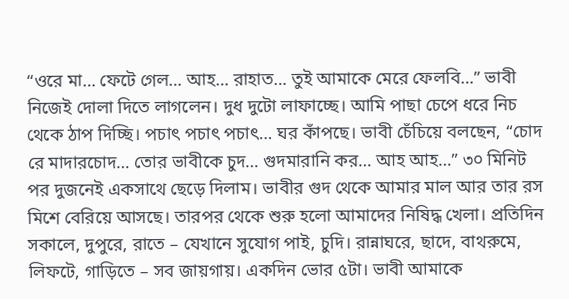“ওরে মা… ফেটে গেল… আহ… রাহাত… তুই আমাকে মেরে ফেলবি…” ভাবী নিজেই দোলা দিতে লাগলেন। দুধ দুটো লাফাচ্ছে। আমি পাছা চেপে ধরে নিচ থেকে ঠাপ দিচ্ছি। পচাৎ পচাৎ পচাৎ… ঘর কাঁপছে। ভাবী চেঁচিয়ে বলছেন, “চোদ রে মাদারচোদ… তোর ভাবীকে চুদ… গুদমারানি কর… আহ আহ…” ৩০ মিনিট পর দুজনেই একসাথে ছেড়ে দিলাম। ভাবীর গুদ থেকে আমার মাল আর তার রস মিশে বেরিয়ে আসছে। তারপর থেকে শুরু হলো আমাদের নিষিদ্ধ খেলা। প্রতিদিন সকালে, দুপুরে, রাতে – যেখানে সুযোগ পাই, চুদি। রান্নাঘরে, ছাদে, বাথরুমে, লিফটে, গাড়িতে – সব জায়গায়। একদিন ভোর ৫টা। ভাবী আমাকে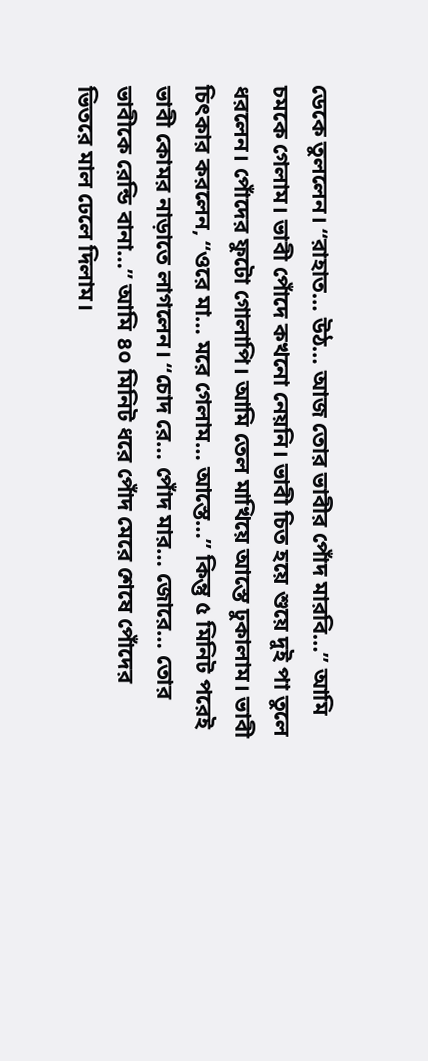ডেকে তুললেন। “রাহাত… উঠ… আজ তোর ভাবীর পোঁদ মারবি…” আমি চমকে গেলাম। ভাবী পোঁদে কখনো নেয়নি। ভাবী চিত হয়ে শুয়ে দুই পা তুলে ধরলেন। পোঁদের ফুটো গোলাপি। আমি তেল মাখিয়ে আস্তে ঢুকালাম। ভাবী চিৎকার করলেন, “ওরে মা… মরে গেলাম… আস্তে…” কিন্তু ৫ মিনিট পরেই ভাবী কোমর নাড়াতে লাগলেন। “চোদ রে… পোঁদ মার… জোরে… তোর ভাবীকে রেন্ডি বানা…” আমি ৪০ মিনিট ধরে পোঁদ মেরে শেষে পোঁদের ভিতরে মাল ঢেলে দিলাম।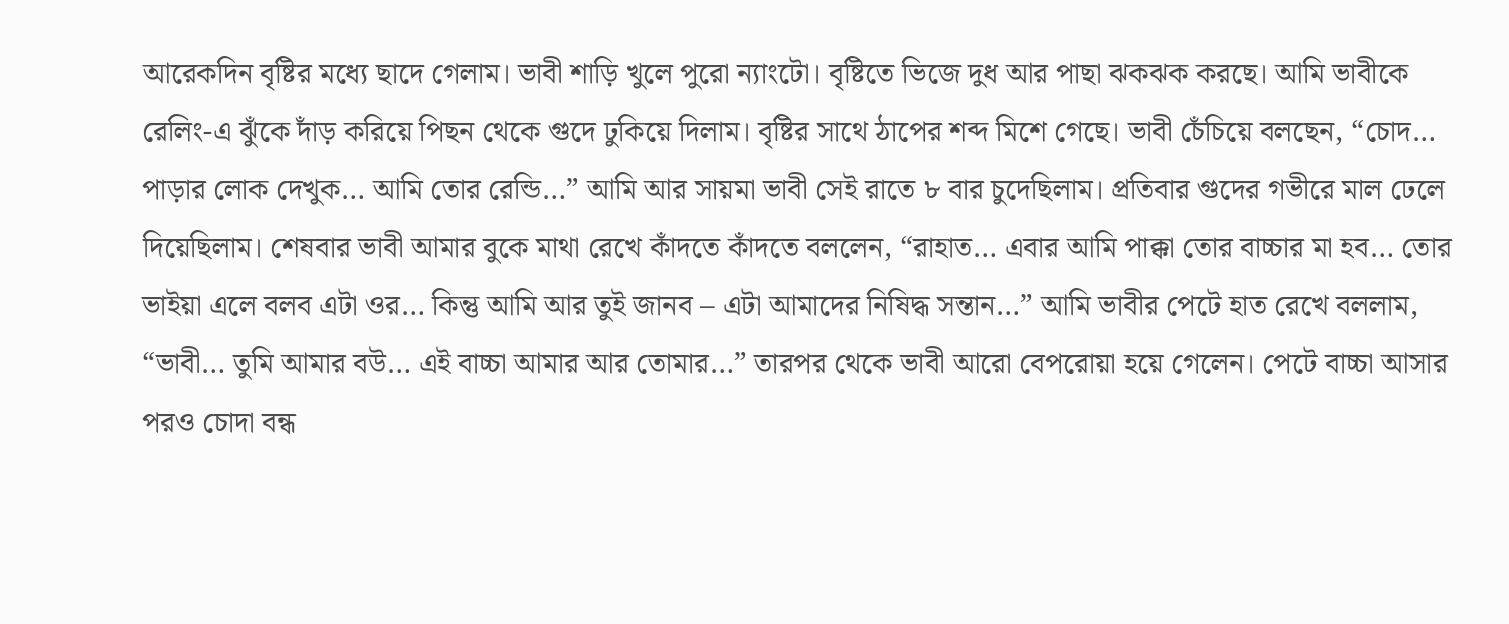আরেকদিন বৃষ্টির মধ্যে ছাদে গেলাম। ভাবী শাড়ি খুলে পুরো ন্যাংটো। বৃষ্টিতে ভিজে দুধ আর পাছা ঝকঝক করছে। আমি ভাবীকে রেলিং-এ ঝুঁকে দাঁড় করিয়ে পিছন থেকে গুদে ঢুকিয়ে দিলাম। বৃষ্টির সাথে ঠাপের শব্দ মিশে গেছে। ভাবী চেঁচিয়ে বলছেন, “চোদ… পাড়ার লোক দেখুক… আমি তোর রেন্ডি…” আমি আর সায়মা ভাবী সেই রাতে ৮ বার চুদেছিলাম। প্রতিবার গুদের গভীরে মাল ঢেলে দিয়েছিলাম। শেষবার ভাবী আমার বুকে মাথা রেখে কাঁদতে কাঁদতে বললেন, “রাহাত… এবার আমি পাক্কা তোর বাচ্চার মা হব… তোর ভাইয়া এলে বলব এটা ওর… কিন্তু আমি আর তুই জানব – এটা আমাদের নিষিদ্ধ সন্তান…” আমি ভাবীর পেটে হাত রেখে বললাম, “ভাবী… তুমি আমার বউ… এই বাচ্চা আমার আর তোমার…” তারপর থেকে ভাবী আরো বেপরোয়া হয়ে গেলেন। পেটে বাচ্চা আসার পরও চোদা বন্ধ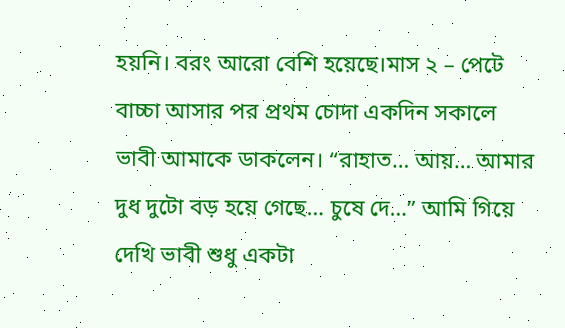হয়নি। বরং আরো বেশি হয়েছে।মাস ২ – পেটে বাচ্চা আসার পর প্রথম চোদা একদিন সকালে ভাবী আমাকে ডাকলেন। “রাহাত… আয়… আমার দুধ দুটো বড় হয়ে গেছে… চুষে দে…” আমি গিয়ে দেখি ভাবী শুধু একটা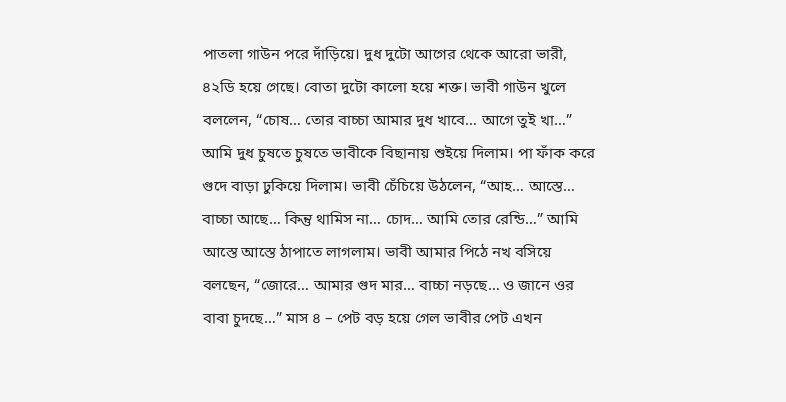পাতলা গাউন পরে দাঁড়িয়ে। দুধ দুটো আগের থেকে আরো ভারী, ৪২ডি হয়ে গেছে। বোতা দুটো কালো হয়ে শক্ত। ভাবী গাউন খুলে বললেন, “চোষ… তোর বাচ্চা আমার দুধ খাবে… আগে তুই খা…” আমি দুধ চুষতে চুষতে ভাবীকে বিছানায় শুইয়ে দিলাম। পা ফাঁক করে গুদে বাড়া ঢুকিয়ে দিলাম। ভাবী চেঁচিয়ে উঠলেন, “আহ… আস্তে… বাচ্চা আছে… কিন্তু থামিস না… চোদ… আমি তোর রেন্ডি…” আমি আস্তে আস্তে ঠাপাতে লাগলাম। ভাবী আমার পিঠে নখ বসিয়ে বলছেন, “জোরে… আমার গুদ মার… বাচ্চা নড়ছে… ও জানে ওর বাবা চুদছে…” মাস ৪ – পেট বড় হয়ে গেল ভাবীর পেট এখন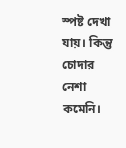স্পষ্ট দেখা যায়। কিন্তু চোদার নেশা কমেনি।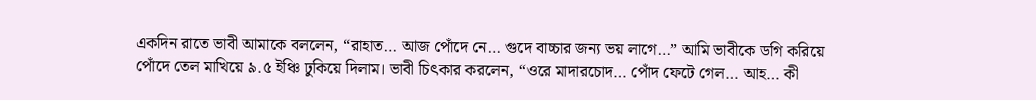একদিন রাতে ভাবী আমাকে বললেন, “রাহাত… আজ পোঁদে নে… গুদে বাচ্চার জন্য ভয় লাগে…” আমি ভাবীকে ডগি করিয়ে পোঁদে তেল মাখিয়ে ৯.৫ ইঞ্চি ঢুকিয়ে দিলাম। ভাবী চিৎকার করলেন, “ওরে মাদারচোদ… পোঁদ ফেটে গেল… আহ… কী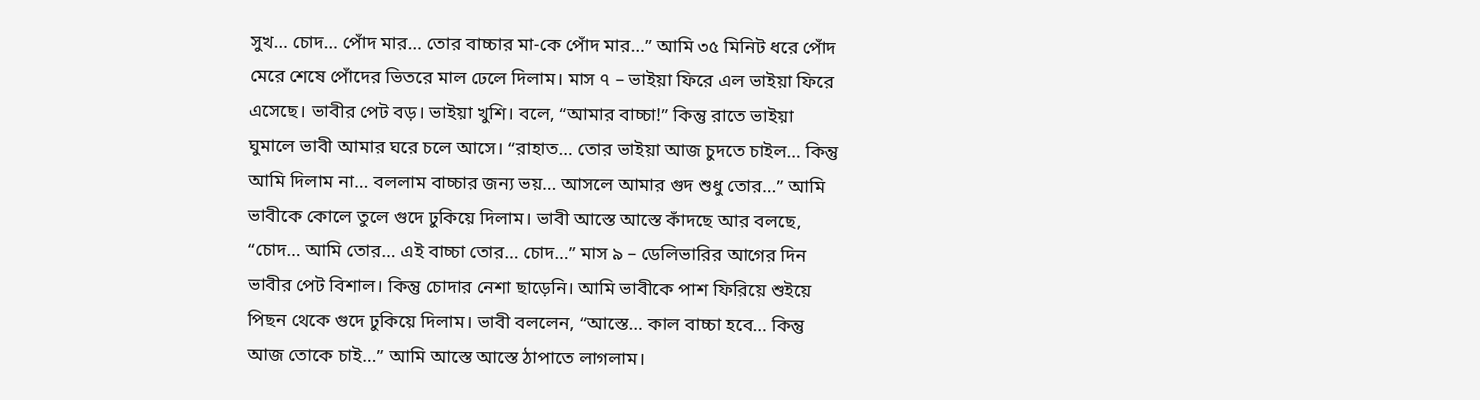সুখ… চোদ… পোঁদ মার… তোর বাচ্চার মা-কে পোঁদ মার…” আমি ৩৫ মিনিট ধরে পোঁদ মেরে শেষে পোঁদের ভিতরে মাল ঢেলে দিলাম। মাস ৭ – ভাইয়া ফিরে এল ভাইয়া ফিরে এসেছে। ভাবীর পেট বড়। ভাইয়া খুশি। বলে, “আমার বাচ্চা!” কিন্তু রাতে ভাইয়া ঘুমালে ভাবী আমার ঘরে চলে আসে। “রাহাত… তোর ভাইয়া আজ চুদতে চাইল… কিন্তু আমি দিলাম না… বললাম বাচ্চার জন্য ভয়… আসলে আমার গুদ শুধু তোর…” আমি ভাবীকে কোলে তুলে গুদে ঢুকিয়ে দিলাম। ভাবী আস্তে আস্তে কাঁদছে আর বলছে, “চোদ… আমি তোর… এই বাচ্চা তোর… চোদ…” মাস ৯ – ডেলিভারির আগের দিন ভাবীর পেট বিশাল। কিন্তু চোদার নেশা ছাড়েনি। আমি ভাবীকে পাশ ফিরিয়ে শুইয়ে পিছন থেকে গুদে ঢুকিয়ে দিলাম। ভাবী বললেন, “আস্তে… কাল বাচ্চা হবে… কিন্তু আজ তোকে চাই…” আমি আস্তে আস্তে ঠাপাতে লাগলাম।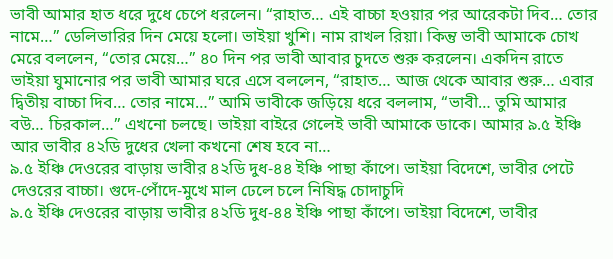ভাবী আমার হাত ধরে দুধে চেপে ধরলেন। “রাহাত… এই বাচ্চা হওয়ার পর আরেকটা দিব… তোর নামে…” ডেলিভারির দিন মেয়ে হলো। ভাইয়া খুশি। নাম রাখল রিয়া। কিন্তু ভাবী আমাকে চোখ মেরে বললেন, “তোর মেয়ে…” ৪০ দিন পর ভাবী আবার চুদতে শুরু করলেন। একদিন রাতে ভাইয়া ঘুমানোর পর ভাবী আমার ঘরে এসে বললেন, “রাহাত… আজ থেকে আবার শুরু… এবার দ্বিতীয় বাচ্চা দিব… তোর নামে…” আমি ভাবীকে জড়িয়ে ধরে বললাম, “ভাবী… তুমি আমার বউ… চিরকাল…” এখনো চলছে। ভাইয়া বাইরে গেলেই ভাবী আমাকে ডাকে। আমার ৯.৫ ইঞ্চি আর ভাবীর ৪২ডি দুধের খেলা কখনো শেষ হবে না…
৯.৫ ইঞ্চি দেওরের বাড়ায় ভাবীর ৪২ডি দুধ-৪৪ ইঞ্চি পাছা কাঁপে। ভাইয়া বিদেশে, ভাবীর পেটে দেওরের বাচ্চা। গুদে-পোঁদে-মুখে মাল ঢেলে চলে নিষিদ্ধ চোদাচুদি
৯.৫ ইঞ্চি দেওরের বাড়ায় ভাবীর ৪২ডি দুধ-৪৪ ইঞ্চি পাছা কাঁপে। ভাইয়া বিদেশে, ভাবীর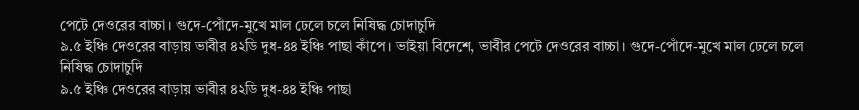পেটে দেওরের বাচ্চা। গুদে-পোঁদে-মুখে মাল ঢেলে চলে নিষিদ্ধ চোদাচুদি
৯.৫ ইঞ্চি দেওরের বাড়ায় ভাবীর ৪২ডি দুধ-৪৪ ইঞ্চি পাছা কাঁপে। ভাইয়া বিদেশে, ভাবীর পেটে দেওরের বাচ্চা। গুদে-পোঁদে-মুখে মাল ঢেলে চলে নিষিদ্ধ চোদাচুদি
৯.৫ ইঞ্চি দেওরের বাড়ায় ভাবীর ৪২ডি দুধ-৪৪ ইঞ্চি পাছা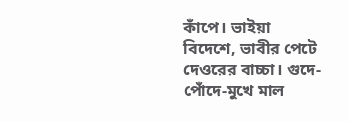কাঁপে। ভাইয়া বিদেশে, ভাবীর পেটে দেওরের বাচ্চা। গুদে-পোঁদে-মুখে মাল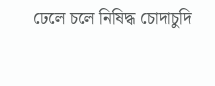ঢেলে চলে নিষিদ্ধ চোদাচুদি